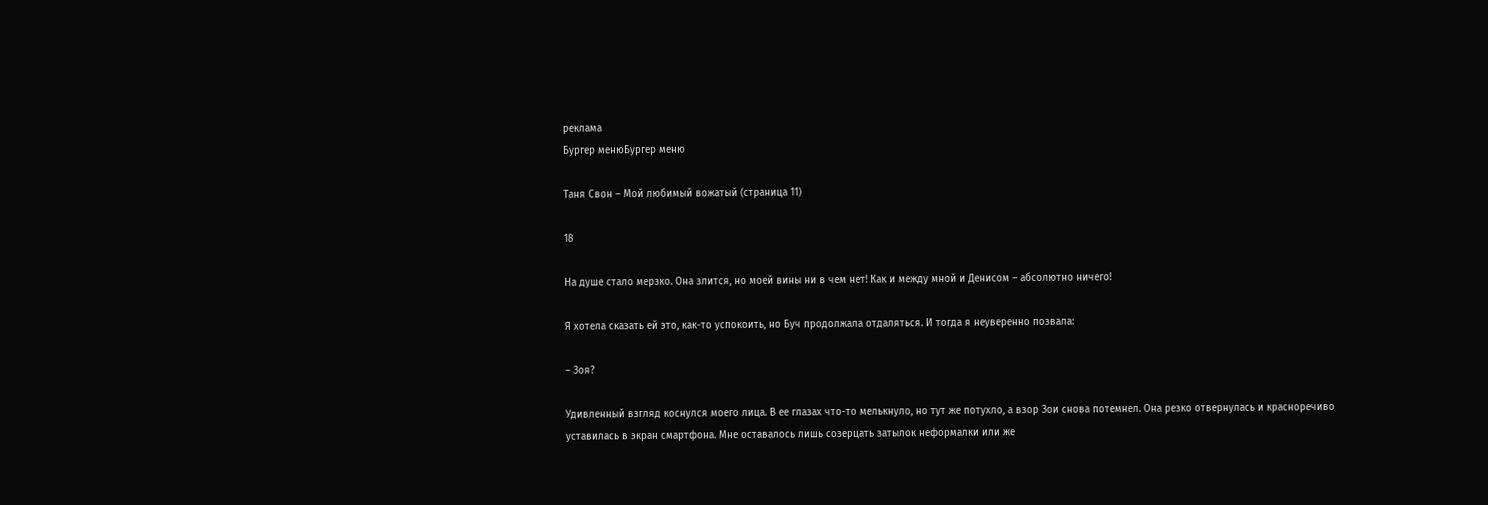реклама
Бургер менюБургер меню

Таня Свон – Мой любимый вожатый (страница 11)

18

На душе стало мерзко. Она злится, но моей вины ни в чем нет! Как и между мной и Денисом – абсолютно ничего!

Я хотела сказать ей это, как-то успокоить, но Буч продолжала отдаляться. И тогда я неуверенно позвала:

– Зоя?

Удивленный взгляд коснулся моего лица. В ее глазах что-то мелькнуло, но тут же потухло, а взор Зои снова потемнел. Она резко отвернулась и красноречиво уставилась в экран смартфона. Мне оставалось лишь созерцать затылок неформалки или же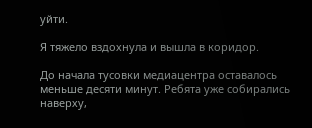уйти.

Я тяжело вздохнула и вышла в коридор.

До начала тусовки медиацентра оставалось меньше десяти минут. Ребята уже собирались наверху,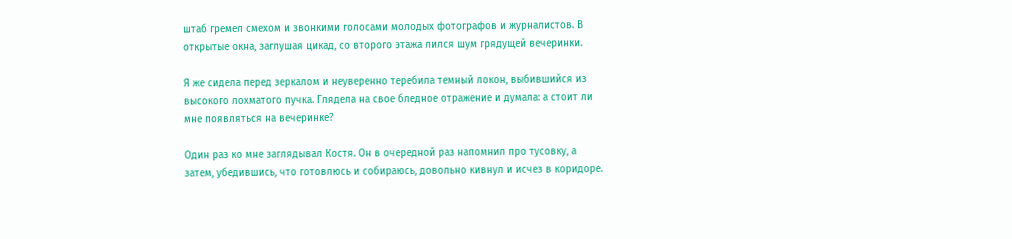штаб гремел смехом и звонкими голосами молодых фотографов и журналистов. В открытые окна, заглушая цикад, со второго этажа лился шум грядущей вечеринки.

Я же сидела перед зеркалом и неуверенно теребила темный локон, выбившийся из высокого лохматого пучка. Глядела на свое бледное отражение и думала: а стоит ли мне появляться на вечеринке?

Один раз ко мне заглядывал Костя. Он в очередной раз напомнил про тусовку, а затем, убедившись, что готовлюсь и собираюсь, довольно кивнул и исчез в коридоре.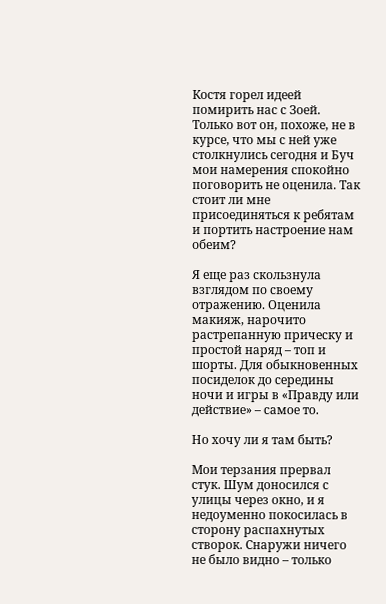Костя горел идеей помирить нас с Зоей. Только вот он, похоже, не в курсе, что мы с ней уже столкнулись сегодня и Буч мои намерения спокойно поговорить не оценила. Так стоит ли мне присоединяться к ребятам и портить настроение нам обеим?

Я еще раз скользнула взглядом по своему отражению. Оценила макияж, нарочито растрепанную прическу и простой наряд – топ и шорты. Для обыкновенных посиделок до середины ночи и игры в «Правду или действие» – самое то.

Но хочу ли я там быть?

Мои терзания прервал стук. Шум доносился с улицы через окно, и я недоуменно покосилась в сторону распахнутых створок. Снаружи ничего не было видно – только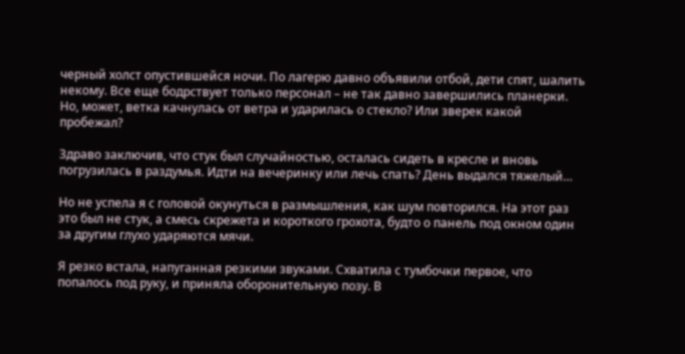черный холст опустившейся ночи. По лагерю давно объявили отбой, дети спят, шалить некому. Все еще бодрствует только персонал – не так давно завершились планерки. Но, может, ветка качнулась от ветра и ударилась о стекло? Или зверек какой пробежал?

Здраво заключив, что стук был случайностью, осталась сидеть в кресле и вновь погрузилась в раздумья. Идти на вечеринку или лечь спать? День выдался тяжелый…

Но не успела я с головой окунуться в размышления, как шум повторился. На этот раз это был не стук, а смесь скрежета и короткого грохота, будто о панель под окном один за другим глухо ударяются мячи.

Я резко встала, напуганная резкими звуками. Схватила с тумбочки первое, что попалось под руку, и приняла оборонительную позу. В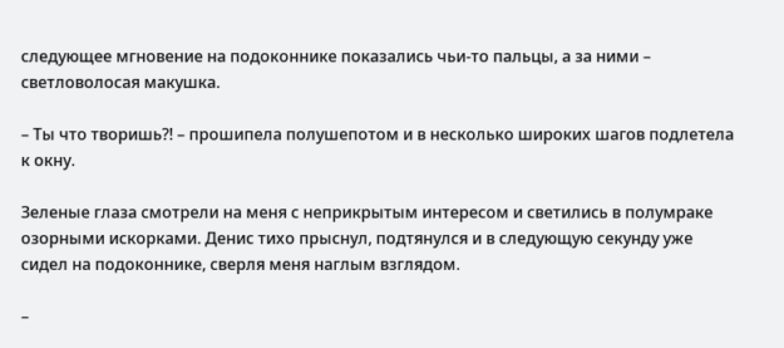следующее мгновение на подоконнике показались чьи-то пальцы, а за ними – светловолосая макушка.

– Ты что творишь?! – прошипела полушепотом и в несколько широких шагов подлетела к окну.

Зеленые глаза смотрели на меня с неприкрытым интересом и светились в полумраке озорными искорками. Денис тихо прыснул, подтянулся и в следующую секунду уже сидел на подоконнике, сверля меня наглым взглядом.

–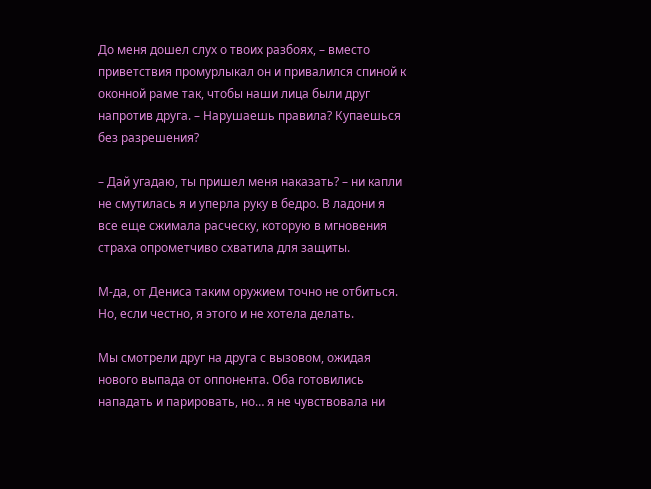До меня дошел слух о твоих разбоях, – вместо приветствия промурлыкал он и привалился спиной к оконной раме так, чтобы наши лица были друг напротив друга. – Нарушаешь правила? Купаешься без разрешения?

– Дай угадаю, ты пришел меня наказать? – ни капли не смутилась я и уперла руку в бедро. В ладони я все еще сжимала расческу, которую в мгновения страха опрометчиво схватила для защиты.

М-да, от Дениса таким оружием точно не отбиться. Но, если честно, я этого и не хотела делать.

Мы смотрели друг на друга с вызовом, ожидая нового выпада от оппонента. Оба готовились нападать и парировать, но… я не чувствовала ни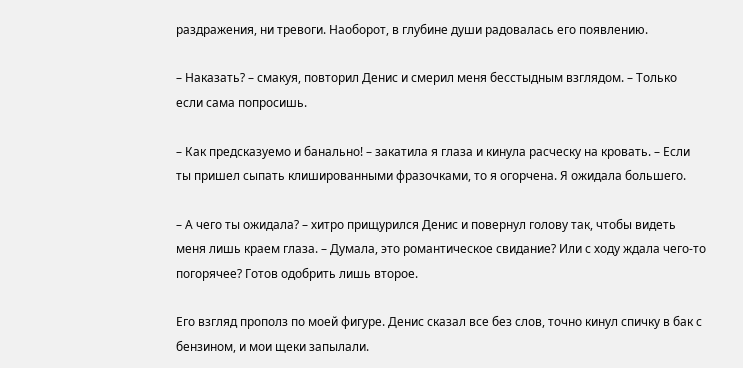раздражения, ни тревоги. Наоборот, в глубине души радовалась его появлению.

– Наказать? – смакуя, повторил Денис и смерил меня бесстыдным взглядом. – Только если сама попросишь.

– Как предсказуемо и банально! – закатила я глаза и кинула расческу на кровать. – Если ты пришел сыпать клишированными фразочками, то я огорчена. Я ожидала большего.

– А чего ты ожидала? – хитро прищурился Денис и повернул голову так, чтобы видеть меня лишь краем глаза. – Думала, это романтическое свидание? Или с ходу ждала чего-то погорячее? Готов одобрить лишь второе.

Его взгляд прополз по моей фигуре. Денис сказал все без слов, точно кинул спичку в бак с бензином, и мои щеки запылали.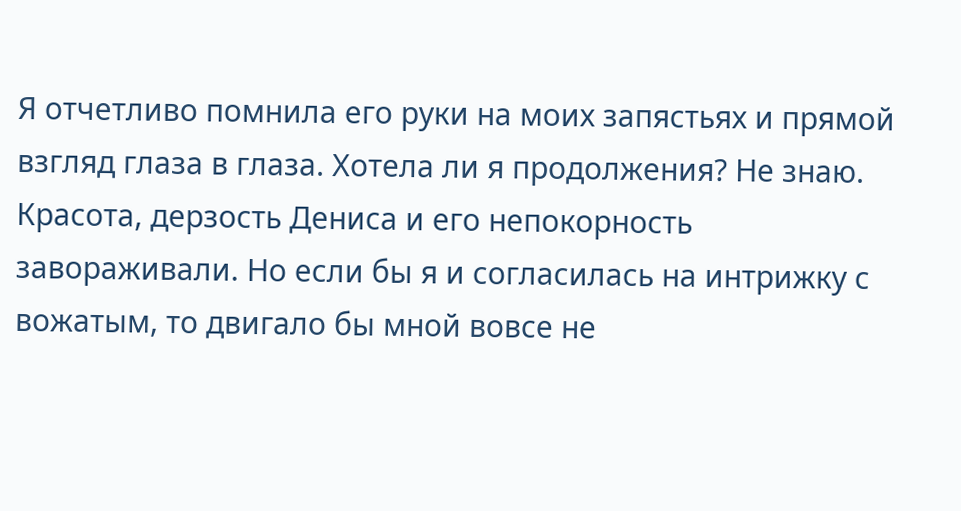Я отчетливо помнила его руки на моих запястьях и прямой взгляд глаза в глаза. Хотела ли я продолжения? Не знаю. Красота, дерзость Дениса и его непокорность завораживали. Но если бы я и согласилась на интрижку с вожатым, то двигало бы мной вовсе не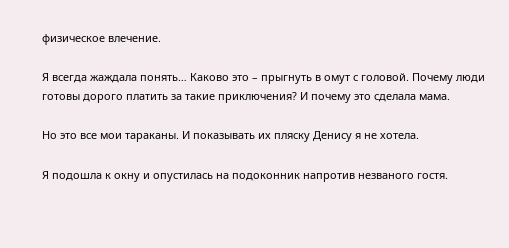физическое влечение.

Я всегда жаждала понять… Каково это – прыгнуть в омут с головой. Почему люди готовы дорого платить за такие приключения? И почему это сделала мама.

Но это все мои тараканы. И показывать их пляску Денису я не хотела.

Я подошла к окну и опустилась на подоконник напротив незваного гостя.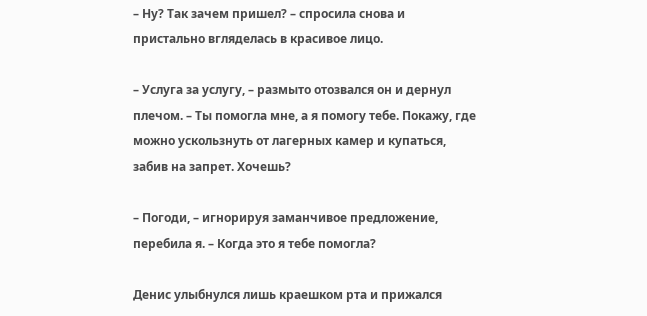– Ну? Так зачем пришел? – спросила снова и пристально вгляделась в красивое лицо.

– Услуга за услугу, – размыто отозвался он и дернул плечом. – Ты помогла мне, а я помогу тебе. Покажу, где можно ускользнуть от лагерных камер и купаться, забив на запрет. Хочешь?

– Погоди, – игнорируя заманчивое предложение, перебила я. – Когда это я тебе помогла?

Денис улыбнулся лишь краешком рта и прижался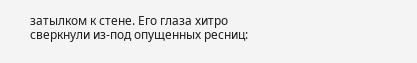затылком к стене. Его глаза хитро сверкнули из-под опущенных ресниц: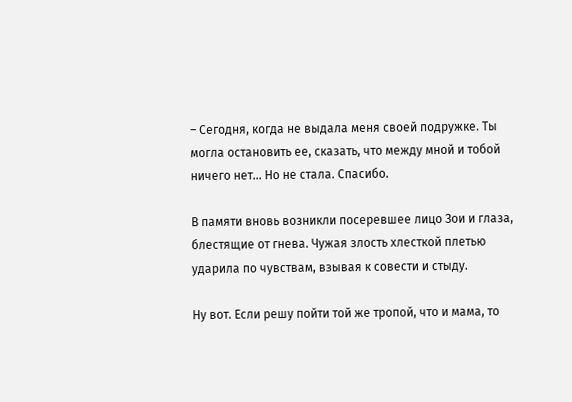– Сегодня, когда не выдала меня своей подружке. Ты могла остановить ее, сказать, что между мной и тобой ничего нет… Но не стала. Спасибо.

В памяти вновь возникли посеревшее лицо Зои и глаза, блестящие от гнева. Чужая злость хлесткой плетью ударила по чувствам, взывая к совести и стыду.

Ну вот. Если решу пойти той же тропой, что и мама, то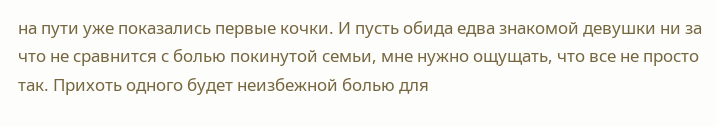на пути уже показались первые кочки. И пусть обида едва знакомой девушки ни за что не сравнится с болью покинутой семьи, мне нужно ощущать, что все не просто так. Прихоть одного будет неизбежной болью для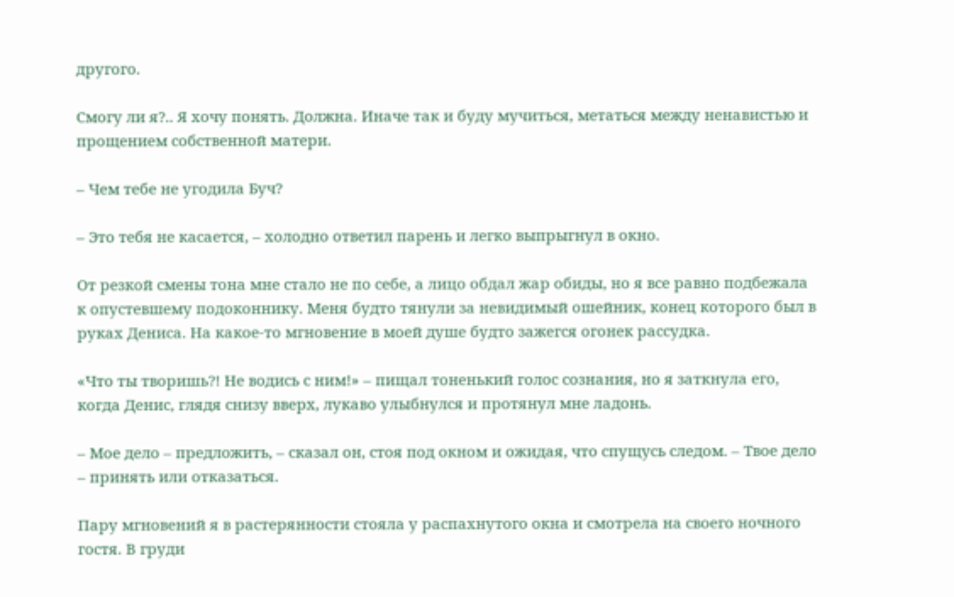другого.

Смогу ли я?.. Я хочу понять. Должна. Иначе так и буду мучиться, метаться между ненавистью и прощением собственной матери.

– Чем тебе не угодила Буч?

– Это тебя не касается, – холодно ответил парень и легко выпрыгнул в окно.

От резкой смены тона мне стало не по себе, а лицо обдал жар обиды, но я все равно подбежала к опустевшему подоконнику. Меня будто тянули за невидимый ошейник, конец которого был в руках Дениса. На какое-то мгновение в моей душе будто зажегся огонек рассудка.

«Что ты творишь?! Не водись с ним!» – пищал тоненький голос сознания, но я заткнула его, когда Денис, глядя снизу вверх, лукаво улыбнулся и протянул мне ладонь.

– Мое дело – предложить, – сказал он, стоя под окном и ожидая, что спущусь следом. – Твое дело – принять или отказаться.

Пару мгновений я в растерянности стояла у распахнутого окна и смотрела на своего ночного гостя. В груди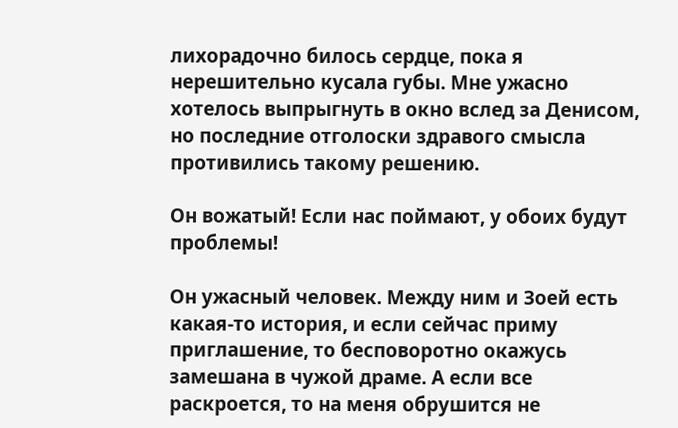лихорадочно билось сердце, пока я нерешительно кусала губы. Мне ужасно хотелось выпрыгнуть в окно вслед за Денисом, но последние отголоски здравого смысла противились такому решению.

Он вожатый! Если нас поймают, у обоих будут проблемы!

Он ужасный человек. Между ним и Зоей есть какая-то история, и если сейчас приму приглашение, то бесповоротно окажусь замешана в чужой драме. А если все раскроется, то на меня обрушится не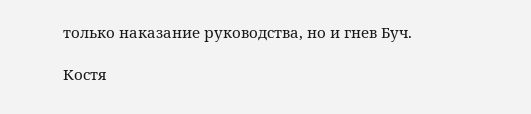только наказание руководства, но и гнев Буч.

Костя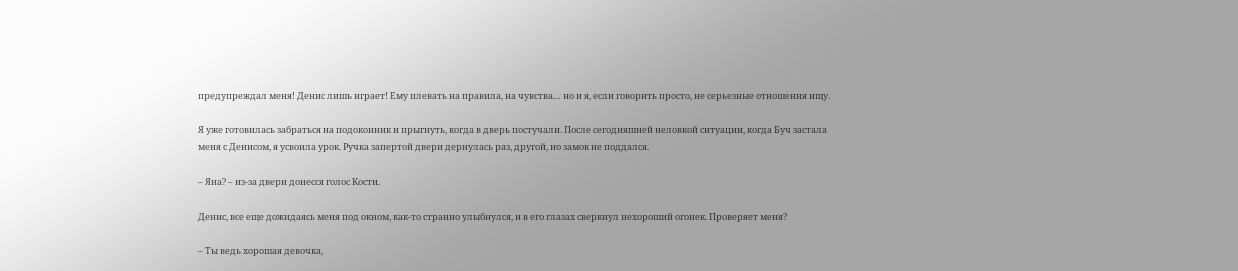предупреждал меня! Денис лишь играет! Ему плевать на правила, на чувства… но и я, если говорить просто, не серьезные отношения ищу.

Я уже готовилась забраться на подоконник и прыгнуть, когда в дверь постучали. После сегодняшней неловкой ситуации, когда Буч застала меня с Денисом, я усвоила урок. Ручка запертой двери дернулась раз, другой, но замок не поддался.

– Яна? – из-за двери донесся голос Кости.

Денис, все еще дожидаясь меня под окном, как-то странно улыбнулся, и в его глазах сверкнул нехороший огонек. Проверяет меня?

– Ты ведь хорошая девочка,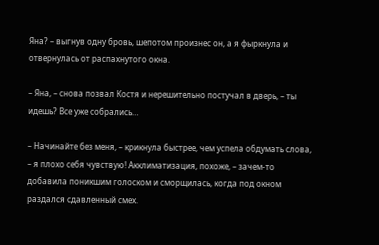Яна? – выгнув одну бровь, шепотом произнес он, а я фыркнула и отвернулась от распахнутого окна.

– Яна, – снова позвал Костя и нерешительно постучал в дверь, – ты идешь? Все уже собрались…

– Начинайте без меня, – крикнула быстрее, чем успела обдумать слова, – я плохо себя чувствую! Акклиматизация, похоже, – зачем-то добавила поникшим голоском и сморщилась, когда под окном раздался сдавленный смех.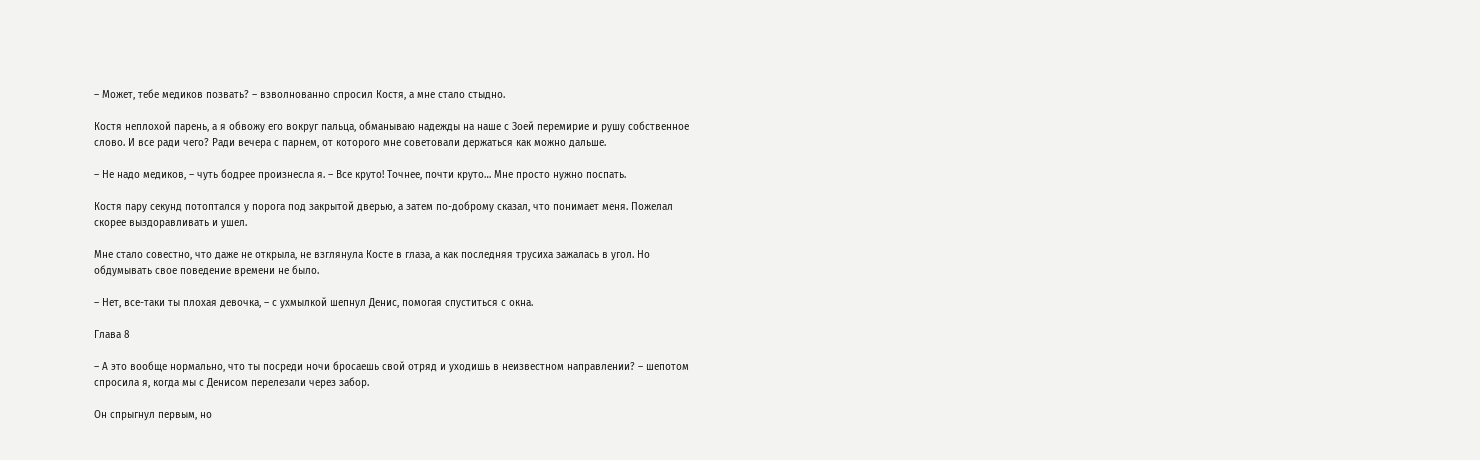– Может, тебе медиков позвать? – взволнованно спросил Костя, а мне стало стыдно.

Костя неплохой парень, а я обвожу его вокруг пальца, обманываю надежды на наше с Зоей перемирие и рушу собственное слово. И все ради чего? Ради вечера с парнем, от которого мне советовали держаться как можно дальше.

– Не надо медиков, – чуть бодрее произнесла я. – Все круто! Точнее, почти круто… Мне просто нужно поспать.

Костя пару секунд потоптался у порога под закрытой дверью, а затем по-доброму сказал, что понимает меня. Пожелал скорее выздоравливать и ушел.

Мне стало совестно, что даже не открыла, не взглянула Косте в глаза, а как последняя трусиха зажалась в угол. Но обдумывать свое поведение времени не было.

– Нет, все-таки ты плохая девочка, – с ухмылкой шепнул Денис, помогая спуститься с окна.

Глава 8

– А это вообще нормально, что ты посреди ночи бросаешь свой отряд и уходишь в неизвестном направлении? – шепотом спросила я, когда мы с Денисом перелезали через забор.

Он спрыгнул первым, но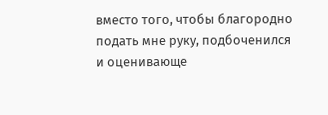вместо того, чтобы благородно подать мне руку, подбоченился и оценивающе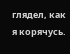глядел, как я корячусь.